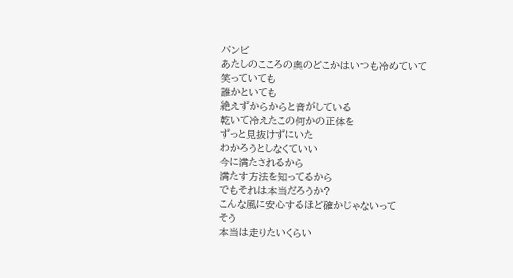バンビ
あたしのこころの奥のどこかはいつも冷めていて
笑っていても
誰かといても
絶えずからからと音がしている
乾いて冷えたこの何かの正体を
ずっと見抜けずにいた
わかろうとしなくていい
今に満たされるから
満たす方法を知ってるから
でもそれは本当だろうか?
こんな風に安心するほど確かじゃないって
そう
本当は走りたいくらい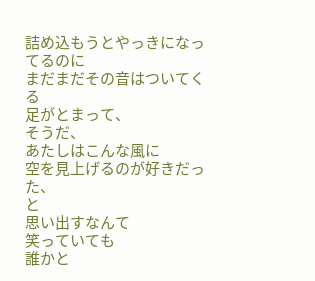詰め込もうとやっきになってるのに
まだまだその音はついてくる
足がとまって、
そうだ、
あたしはこんな風に
空を見上げるのが好きだった、
と
思い出すなんて
笑っていても
誰かと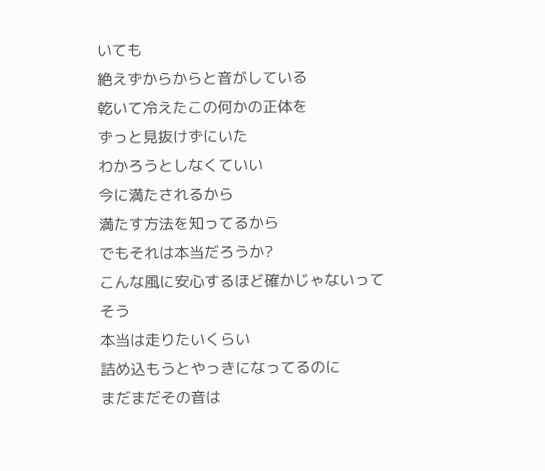いても
絶えずからからと音がしている
乾いて冷えたこの何かの正体を
ずっと見抜けずにいた
わかろうとしなくていい
今に満たされるから
満たす方法を知ってるから
でもそれは本当だろうか?
こんな風に安心するほど確かじゃないって
そう
本当は走りたいくらい
詰め込もうとやっきになってるのに
まだまだその音は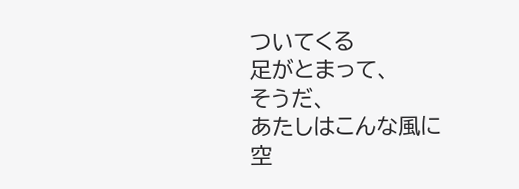ついてくる
足がとまって、
そうだ、
あたしはこんな風に
空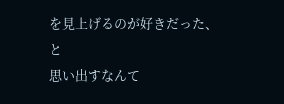を見上げるのが好きだった、
と
思い出すなんて